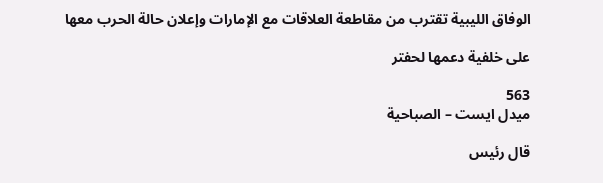الوفاق الليبية تقترب من مقاطعة العلاقات مع الإمارات وإعلان حالة الحرب معها

على خلفية دعمها لحفتر

563
ميدل ايست – الصباحية

قال رئيس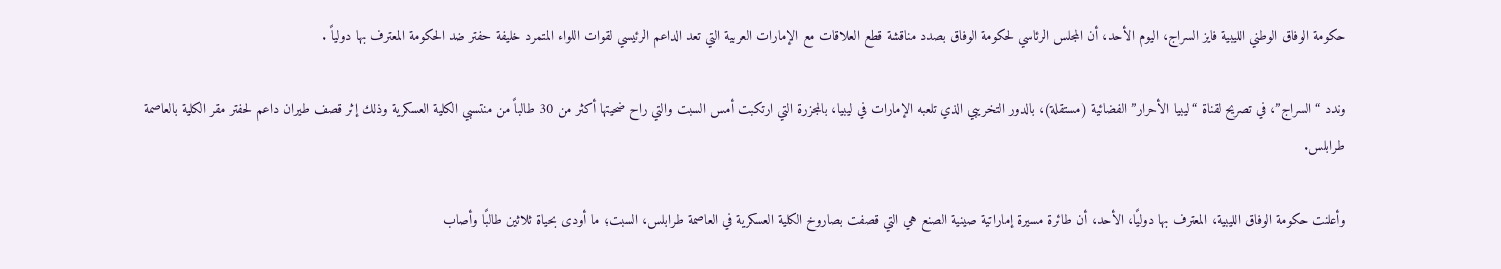حكومة الوفاق الوطني الليبية فايز السراج، اليوم الأحد، أن المجلس الرئاسي لحكومة الوفاق بصدد مناقشة قطع العلاقات مع الإمارات العربية التي تعد الداعم الرئيسي لقوات اللواء المتمرد خليفة حفتر ضد الحكومة المعترف بها دولياً .

وندد “السراج”، في تصريح لقناة “ليبيا الأحرار” الفضائية (مستقلة)، بالدور التخريبي الذي تلعبه الإمارات في ليبيا، بالمجزرة التي ارتكبت أمس السبت والتي راح ضحيتها أكثر من 30 طالباً من منتسبي الكلية العسكرية وذلك إثر قصف طيران داعم لحفتر مقر الكلية بالعاصمة طرابلس.

وأعلنت حكومة الوفاق الليبية، المعترف بها دوليًا، الأحد، أن طائرة مسيرة إماراتية صينية الصنع هي التي قصفت بصاروخ الكلية العسكرية في العاصمة طرابلس، السبت؛ ما أودى بحياة ثلاثين طالبًا وأصاب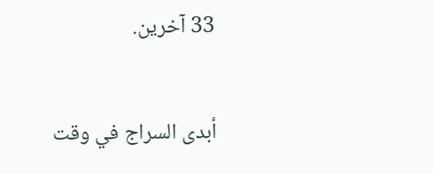33 آخرين.

أبدى السراج في وقت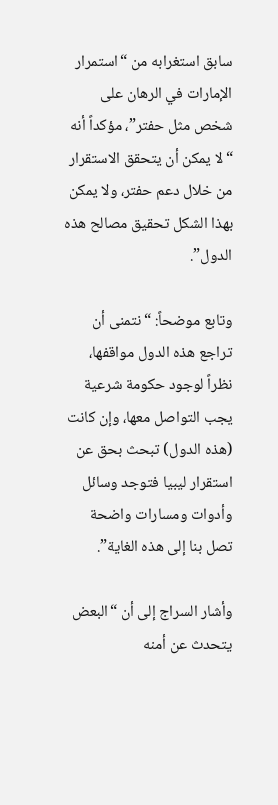سابق استغرابه من “استمرار الإمارات في الرهان على شخص مثل حفتر”، مؤكداً أنه “لا يمكن أن يتحقق الاستقرار من خلال دعم حفتر، ولا يمكن بهذا الشكل تحقيق مصالح هذه الدول”.

وتابع موضحاً: “نتمنى أن تراجع هذه الدول مواقفها، نظراً لوجود حكومة شرعية يجب التواصل معها، وإن كانت (هذه الدول) تبحث بحق عن استقرار ليبيا فتوجد وسائل وأدوات ومسارات واضحة تصل بنا إلى هذه الغاية”.

وأشار السراج إلى أن “البعض يتحدث عن أمنه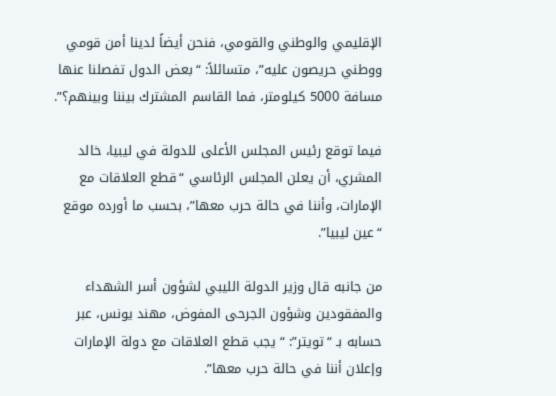الإقليمي والوطني والقومي، فنحن أيضاً لدينا أمن قومي ووطني حريصون عليه”، متسائلاً: “بعض الدول تفصلنا عنها مسافة 5000 كيلومتر، فما القاسم المشترك بيننا وبينهم؟”.

فيما توقع رئيس المجلس الأعلى للدولة في ليبيا، خالد المشري، أن يعلن المجلس الرئاسي “قطع العلاقات مع الإمارات، وأننا في حالة حرب معها”، بحسب ما أورده موقع “عين ليبيا”.

من جانبه قال وزير الدولة الليبي لشؤون أسر الشهداء والمفقودين وشؤون الجرحى المفوض، مهند يونس، عبر حسابه بـ “تويتر”: “يجب قطع العلاقات مع دولة الإمارات وإعلان أننا في حالة حرب معها”.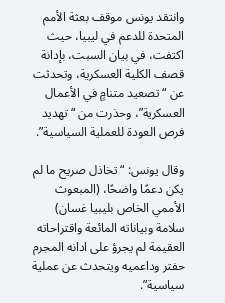وانتقد يونس موقف بعثة الأمم المتحدة للدعم في ليبيا، حيث اكتفت، في بيان السبت، بإدانة قصف الكلية العسكرية، وتحدثت عن “تصعيد متنامٍ في الأعمال العسكرية”، وحذرت من “تهديد فرص العودة للعملية السياسية”.

وقال يونس: “تخاذل صريح ما لم يكن دعمًا واضحًا، (المبعوث الأممي الخاص بليبيا غسان) سلامة وبياناته المائعة واقتراحاته العقيمة لم يجرؤ على ادانه المجرم حفتر وداعميه ويتحدث عن عملية سياسية”.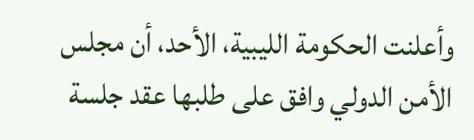وأعلنت الحكومة الليبية، الأحد، أن مجلس الأمن الدولي وافق على طلبها عقد جلسة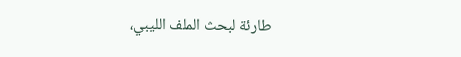طارئة لبحث الملف الليبي،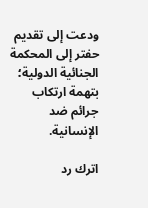ودعت إلى تقديم حفتر إلى المحكمة الجنائية الدولية؛ بتهمة ارتكاب جرائم ضد الإنسانية.

اترك رد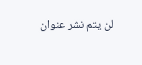لن يتم نشر عنوان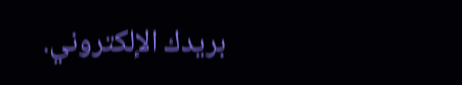بريدك الإلكتروني.